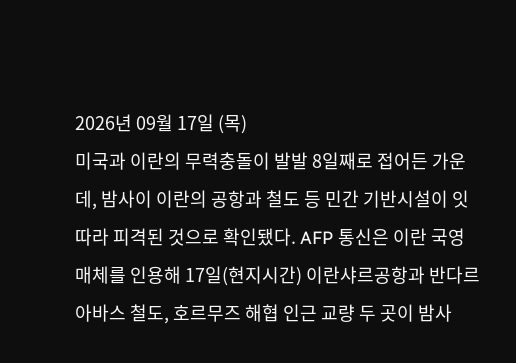2026년 09월 17일 (목)
미국과 이란의 무력충돌이 발발 8일째로 접어든 가운데, 밤사이 이란의 공항과 철도 등 민간 기반시설이 잇따라 피격된 것으로 확인됐다. AFP 통신은 이란 국영 매체를 인용해 17일(현지시간) 이란샤르공항과 반다르아바스 철도, 호르무즈 해협 인근 교량 두 곳이 밤사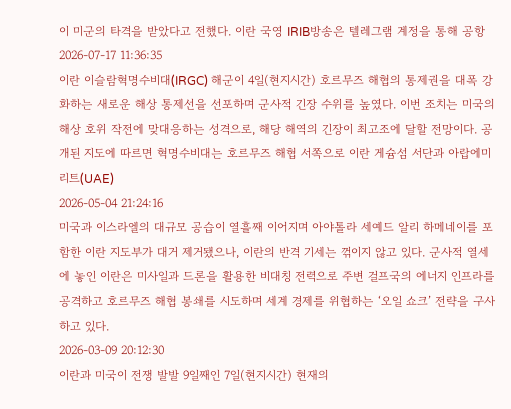이 미군의 타격을 받았다고 전했다. 이란 국영 IRIB방송은 텔레그램 계정을 통해 공항
2026-07-17 11:36:35
이란 이슬람혁명수비대(IRGC) 해군이 4일(현지시간) 호르무즈 해협의 통제권을 대폭 강화하는 새로운 해상 통제선을 선포하며 군사적 긴장 수위를 높였다. 이번 조치는 미국의 해상 호위 작전에 맞대응하는 성격으로, 해당 해역의 긴장이 최고조에 달할 전망이다. 공개된 지도에 따르면 혁명수비대는 호르무즈 해협 서쪽으로 이란 게슘섬 서단과 아랍에미리트(UAE)
2026-05-04 21:24:16
미국과 이스라엘의 대규모 공습이 열흘째 이어지며 아야톨라 세예드 알리 하메네이를 포함한 이란 지도부가 대거 제거됐으나, 이란의 반격 기세는 꺾이지 않고 있다. 군사적 열세에 놓인 이란은 미사일과 드론을 활용한 비대칭 전력으로 주변 걸프국의 에너지 인프라를 공격하고 호르무즈 해협 봉쇄를 시도하며 세계 경제를 위협하는 ‘오일 쇼크’ 전략을 구사하고 있다.
2026-03-09 20:12:30
이란과 미국이 전쟁 발발 9일째인 7일(현지시간) 현재의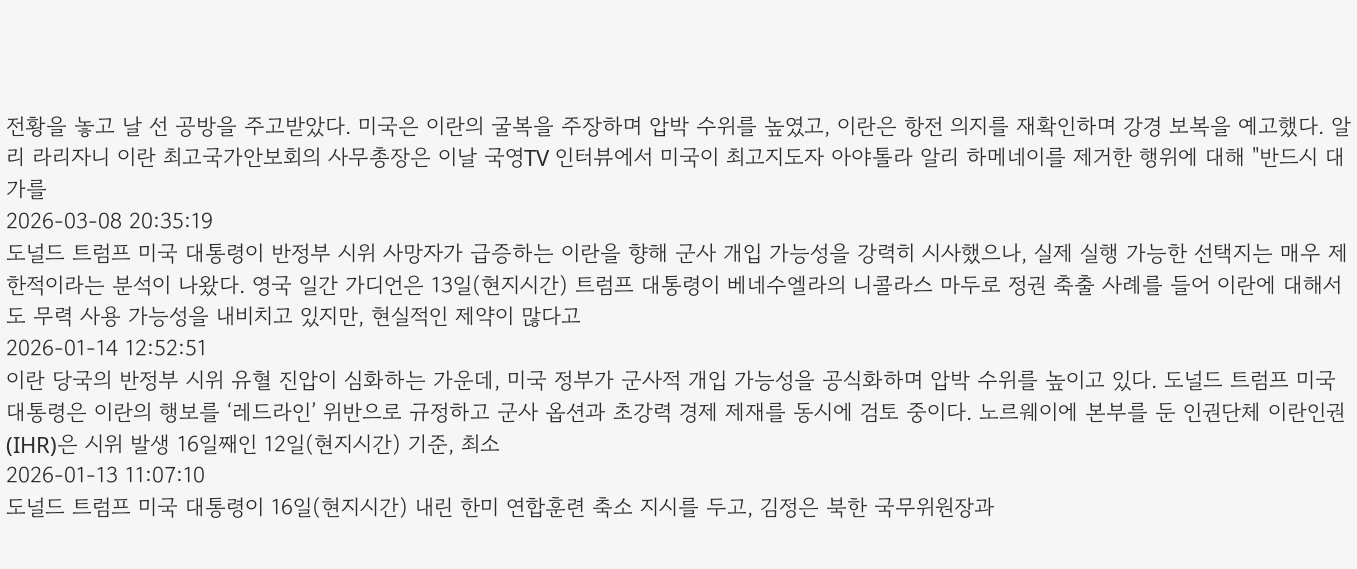전황을 놓고 날 선 공방을 주고받았다. 미국은 이란의 굴복을 주장하며 압박 수위를 높였고, 이란은 항전 의지를 재확인하며 강경 보복을 예고했다. 알리 라리자니 이란 최고국가안보회의 사무총장은 이날 국영TV 인터뷰에서 미국이 최고지도자 아야톨라 알리 하메네이를 제거한 행위에 대해 "반드시 대가를
2026-03-08 20:35:19
도널드 트럼프 미국 대통령이 반정부 시위 사망자가 급증하는 이란을 향해 군사 개입 가능성을 강력히 시사했으나, 실제 실행 가능한 선택지는 매우 제한적이라는 분석이 나왔다. 영국 일간 가디언은 13일(현지시간) 트럼프 대통령이 베네수엘라의 니콜라스 마두로 정권 축출 사례를 들어 이란에 대해서도 무력 사용 가능성을 내비치고 있지만, 현실적인 제약이 많다고
2026-01-14 12:52:51
이란 당국의 반정부 시위 유혈 진압이 심화하는 가운데, 미국 정부가 군사적 개입 가능성을 공식화하며 압박 수위를 높이고 있다. 도널드 트럼프 미국 대통령은 이란의 행보를 ‘레드라인’ 위반으로 규정하고 군사 옵션과 초강력 경제 제재를 동시에 검토 중이다. 노르웨이에 본부를 둔 인권단체 이란인권(IHR)은 시위 발생 16일째인 12일(현지시간) 기준, 최소
2026-01-13 11:07:10
도널드 트럼프 미국 대통령이 16일(현지시간) 내린 한미 연합훈련 축소 지시를 두고, 김정은 북한 국무위원장과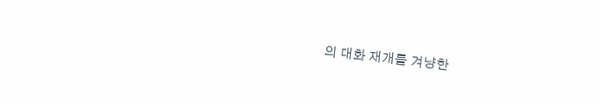의 대화 재개를 겨냥한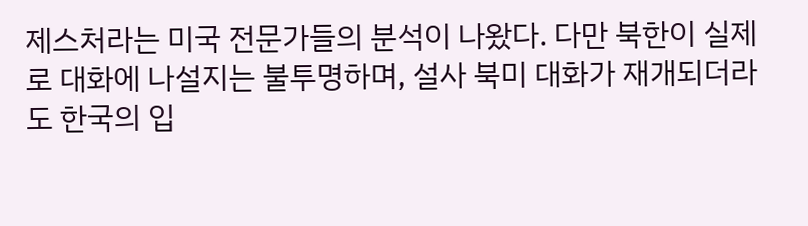제스처라는 미국 전문가들의 분석이 나왔다. 다만 북한이 실제로 대화에 나설지는 불투명하며, 설사 북미 대화가 재개되더라도 한국의 입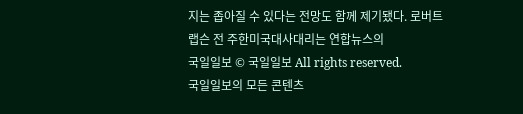지는 좁아질 수 있다는 전망도 함께 제기됐다. 로버트 랩슨 전 주한미국대사대리는 연합뉴스의
국일일보 © 국일일보 All rights reserved.
국일일보의 모든 콘텐츠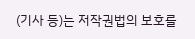(기사 등)는 저작권법의 보호를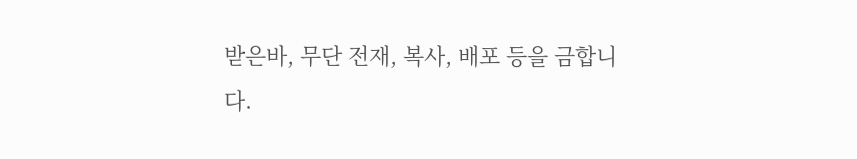받은바, 무단 전재, 복사, 배포 등을 금합니다.